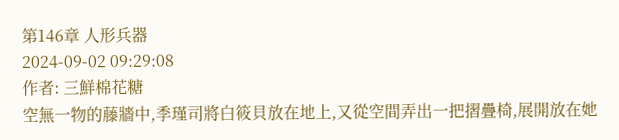第146章 人形兵器
2024-09-02 09:29:08
作者: 三鮮棉花糖
空無一物的藤牆中,季瑾司將白筱貝放在地上,又從空間弄出一把摺疊椅,展開放在她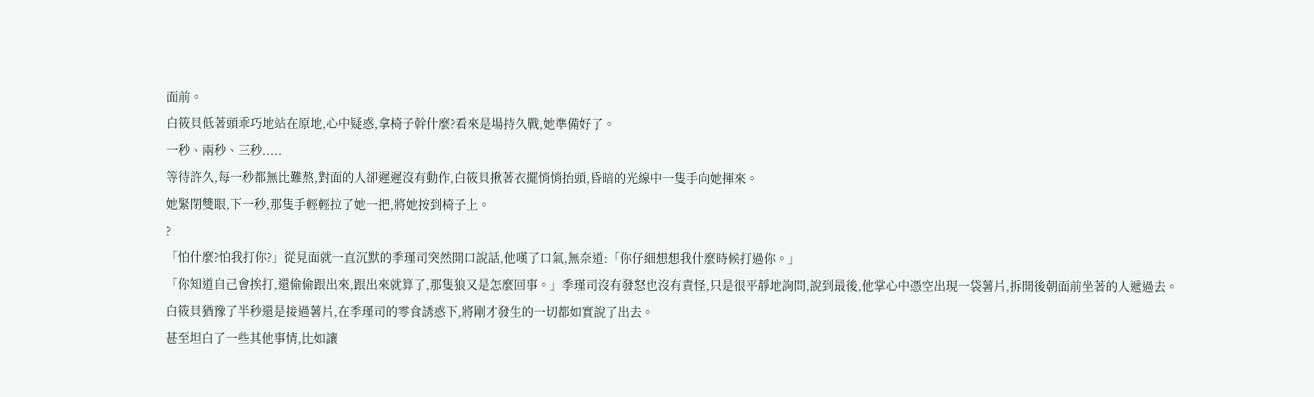面前。
白筱貝低著頭乖巧地站在原地,心中疑惑,拿椅子幹什麼?看來是場持久戰,她準備好了。
一秒、兩秒、三秒.....
等待許久,每一秒都無比難熬,對面的人卻遲遲沒有動作,白筱貝揪著衣擺悄悄抬頭,昏暗的光線中一隻手向她揮來。
她緊閉雙眼,下一秒,那隻手輕輕拉了她一把,將她按到椅子上。
?
「怕什麼?怕我打你?」從見面就一直沉默的季瑾司突然開口說話,他嘆了口氣,無奈道:「你仔細想想我什麼時候打過你。」
「你知道自己會挨打,還偷偷跟出來,跟出來就算了,那隻狼又是怎麼回事。」季瑾司沒有發怒也沒有責怪,只是很平靜地詢問,說到最後,他掌心中憑空出現一袋薯片,拆開後朝面前坐著的人遞過去。
白筱貝猶豫了半秒還是接過薯片,在季瑾司的零食誘惑下,將剛才發生的一切都如實說了出去。
甚至坦白了一些其他事情,比如讓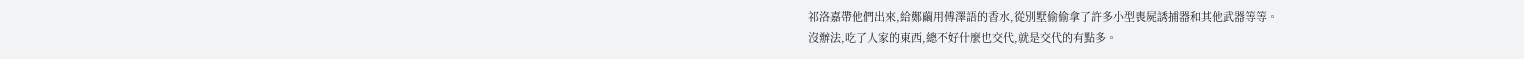祁洛嘉帶他們出來,給鄭繭用傅澤語的香水,從別墅偷偷拿了許多小型喪屍誘捕器和其他武器等等。
沒辦法,吃了人家的東西,總不好什麼也交代,就是交代的有點多。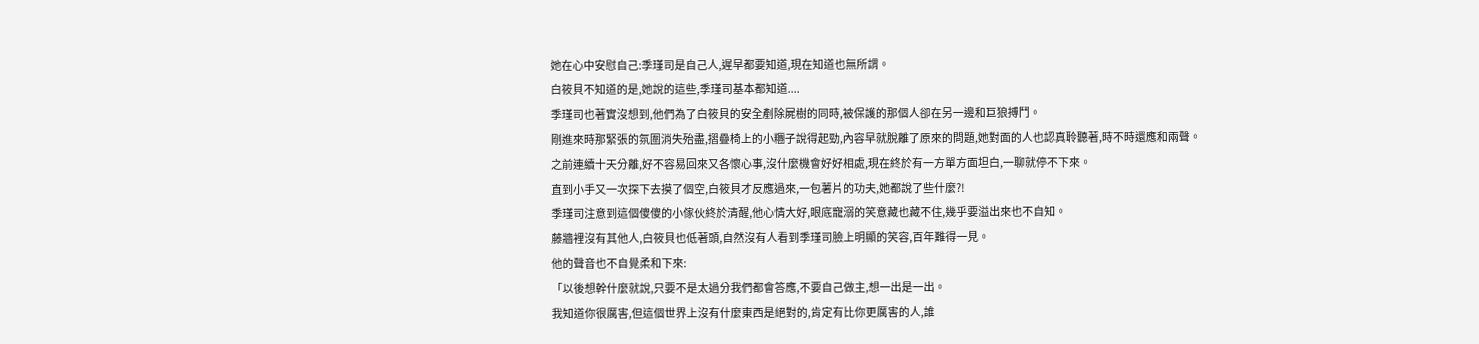她在心中安慰自己:季瑾司是自己人,遲早都要知道,現在知道也無所謂。
白筱貝不知道的是,她說的這些,季瑾司基本都知道....
季瑾司也著實沒想到,他們為了白筱貝的安全剷除屍樹的同時,被保護的那個人卻在另一邊和巨狼搏鬥。
剛進來時那緊張的氛圍消失殆盡,摺疊椅上的小糰子說得起勁,內容早就脫離了原來的問題,她對面的人也認真聆聽著,時不時還應和兩聲。
之前連續十天分離,好不容易回來又各懷心事,沒什麼機會好好相處,現在終於有一方單方面坦白,一聊就停不下來。
直到小手又一次探下去摸了個空,白筱貝才反應過來,一包薯片的功夫,她都說了些什麼?!
季瑾司注意到這個傻傻的小傢伙終於清醒,他心情大好,眼底寵溺的笑意藏也藏不住,幾乎要溢出來也不自知。
藤牆裡沒有其他人,白筱貝也低著頭,自然沒有人看到季瑾司臉上明顯的笑容,百年難得一見。
他的聲音也不自覺柔和下來:
「以後想幹什麼就說,只要不是太過分我們都會答應,不要自己做主,想一出是一出。
我知道你很厲害,但這個世界上沒有什麼東西是絕對的,肯定有比你更厲害的人,誰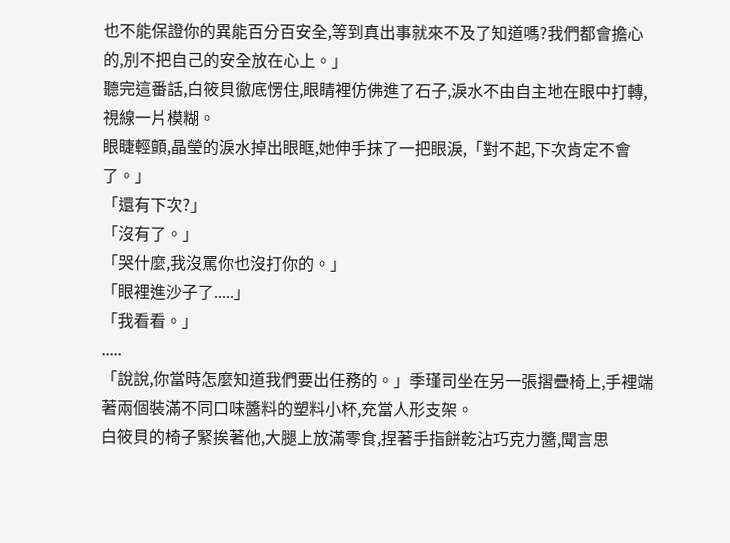也不能保證你的異能百分百安全,等到真出事就來不及了知道嗎?我們都會擔心的,別不把自己的安全放在心上。」
聽完這番話,白筱貝徹底愣住,眼睛裡仿佛進了石子,淚水不由自主地在眼中打轉,視線一片模糊。
眼睫輕顫,晶瑩的淚水掉出眼眶,她伸手抹了一把眼淚,「對不起,下次肯定不會了。」
「還有下次?」
「沒有了。」
「哭什麼,我沒罵你也沒打你的。」
「眼裡進沙子了.....」
「我看看。」
.....
「說說,你當時怎麼知道我們要出任務的。」季瑾司坐在另一張摺疊椅上,手裡端著兩個裝滿不同口味醬料的塑料小杯,充當人形支架。
白筱貝的椅子緊挨著他,大腿上放滿零食,捏著手指餅乾沾巧克力醬,聞言思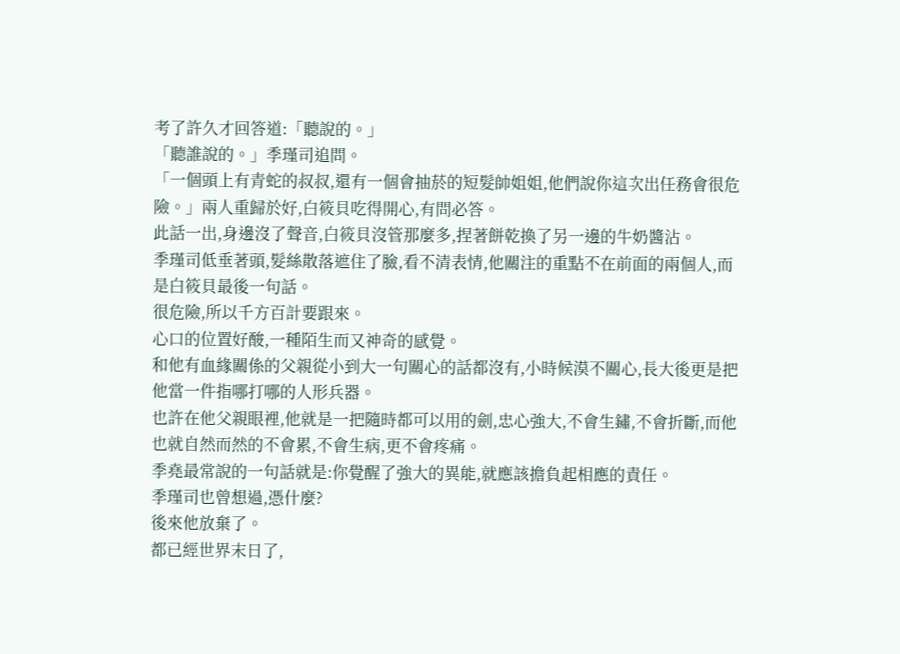考了許久才回答道:「聽說的。」
「聽誰說的。」季瑾司追問。
「一個頭上有青蛇的叔叔,還有一個會抽菸的短髮帥姐姐,他們說你這次出任務會很危險。」兩人重歸於好,白筱貝吃得開心,有問必答。
此話一出,身邊沒了聲音,白筱貝沒管那麼多,捏著餅乾換了另一邊的牛奶醬沾。
季瑾司低垂著頭,髮絲散落遮住了臉,看不清表情,他關注的重點不在前面的兩個人,而是白筱貝最後一句話。
很危險,所以千方百計要跟來。
心口的位置好酸,一種陌生而又神奇的感覺。
和他有血緣關係的父親從小到大一句關心的話都沒有,小時候漠不關心,長大後更是把他當一件指哪打哪的人形兵器。
也許在他父親眼裡,他就是一把隨時都可以用的劍,忠心強大,不會生鏽,不會折斷,而他也就自然而然的不會累,不會生病,更不會疼痛。
季堯最常說的一句話就是:你覺醒了強大的異能,就應該擔負起相應的責任。
季瑾司也曾想過,憑什麼?
後來他放棄了。
都已經世界末日了,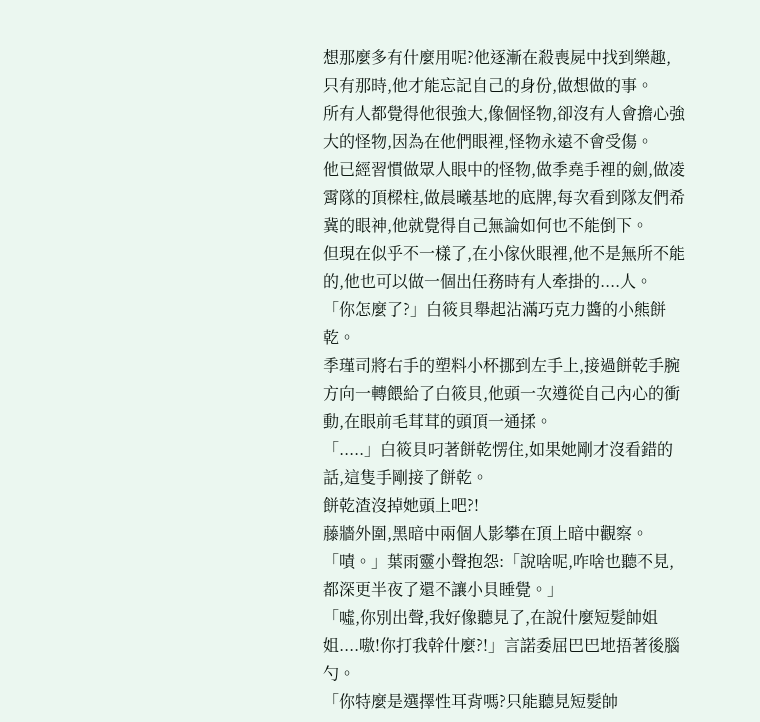想那麼多有什麼用呢?他逐漸在殺喪屍中找到樂趣,只有那時,他才能忘記自己的身份,做想做的事。
所有人都覺得他很強大,像個怪物,卻沒有人會擔心強大的怪物,因為在他們眼裡,怪物永遠不會受傷。
他已經習慣做眾人眼中的怪物,做季堯手裡的劍,做凌霄隊的頂樑柱,做晨曦基地的底牌,每次看到隊友們希冀的眼神,他就覺得自己無論如何也不能倒下。
但現在似乎不一樣了,在小傢伙眼裡,他不是無所不能的,他也可以做一個出任務時有人牽掛的....人。
「你怎麼了?」白筱貝舉起沾滿巧克力醬的小熊餅乾。
季瑾司將右手的塑料小杯挪到左手上,接過餅乾手腕方向一轉餵給了白筱貝,他頭一次遵從自己內心的衝動,在眼前毛茸茸的頭頂一通揉。
「.....」白筱貝叼著餅乾愣住,如果她剛才沒看錯的話,這隻手剛接了餅乾。
餅乾渣沒掉她頭上吧?!
藤牆外圍,黑暗中兩個人影攀在頂上暗中觀察。
「嘖。」葉雨靈小聲抱怨:「說啥呢,咋啥也聽不見,都深更半夜了還不讓小貝睡覺。」
「噓,你別出聲,我好像聽見了,在說什麼短髮帥姐姐....嗷!你打我幹什麼?!」言諾委屈巴巴地捂著後腦勺。
「你特麼是選擇性耳背嗎?只能聽見短髮帥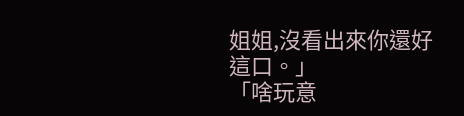姐姐,沒看出來你還好這口。」
「啥玩意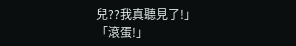兒??我真聽見了!」
「滾蛋!」